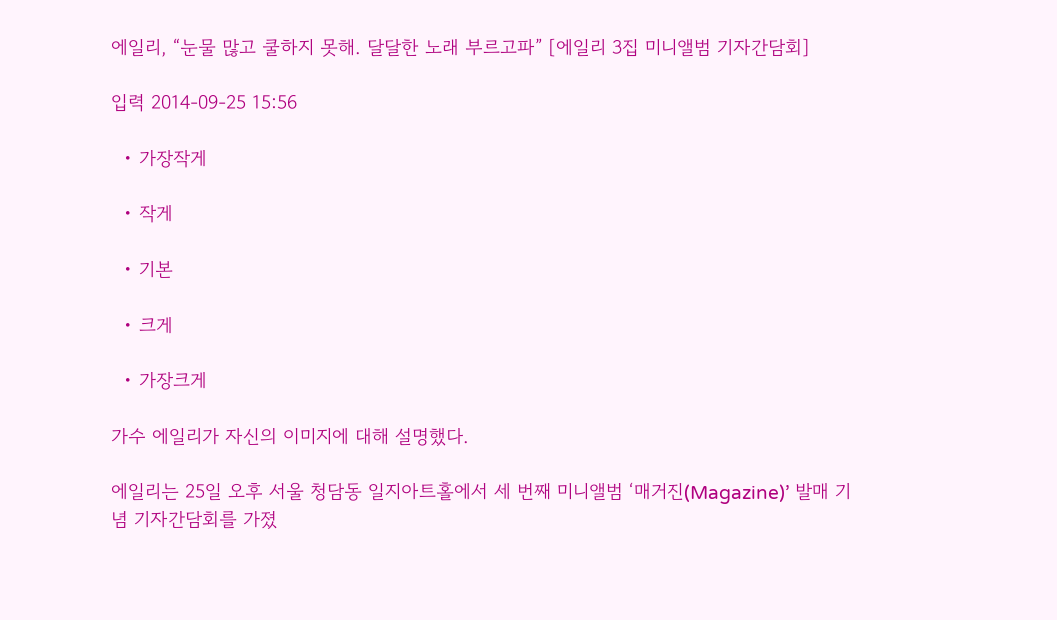에일리, “눈물 많고 쿨하지 못해. 달달한 노래 부르고파” [에일리 3집 미니앨범 기자간담회]

입력 2014-09-25 15:56

  • 가장작게

  • 작게

  • 기본

  • 크게

  • 가장크게

가수 에일리가 자신의 이미지에 대해 설명했다.

에일리는 25일 오후 서울 청담동 일지아트홀에서 세 번째 미니앨범 ‘매거진(Magazine)’ 발매 기념 기자간담회를 가졌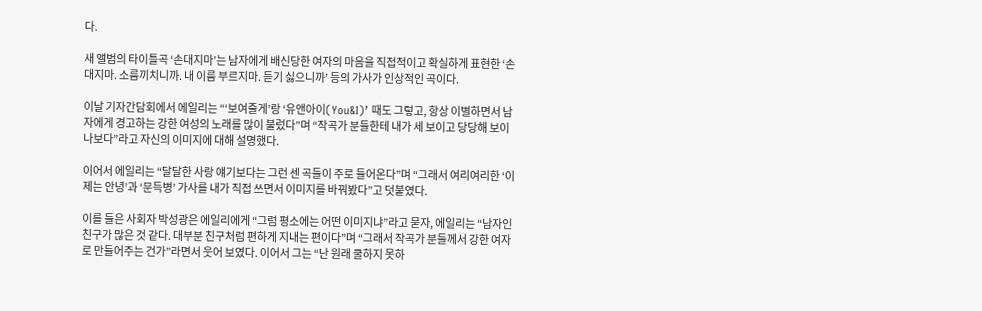다.

새 앨범의 타이틀곡 ‘손대지마’는 남자에게 배신당한 여자의 마음을 직접적이고 확실하게 표현한 ‘손대지마. 소름끼치니까. 내 이름 부르지마. 듣기 싫으니까’ 등의 가사가 인상적인 곡이다.

이날 기자간담회에서 에일리는 “‘보여줄게’랑 ‘유앤아이(You&I)’ 때도 그렇고, 항상 이별하면서 남자에게 경고하는 강한 여성의 노래를 많이 불렀다”며 “작곡가 분들한테 내가 세 보이고 당당해 보이나보다”라고 자신의 이미지에 대해 설명했다.

이어서 에일리는 “달달한 사랑 얘기보다는 그런 센 곡들이 주로 들어온다”며 “그래서 여리여리한 ‘이제는 안녕’과 ‘문득병’ 가사를 내가 직접 쓰면서 이미지를 바꿔봤다”고 덧붙였다.

이를 들은 사회자 박성광은 에일리에게 “그럼 평소에는 어떤 이미지냐”라고 묻자, 에일리는 “남자인 친구가 많은 것 같다. 대부분 친구처럼 편하게 지내는 편이다”며 “그래서 작곡가 분들께서 강한 여자로 만들어주는 건가”라면서 웃어 보였다. 이어서 그는 “난 원래 쿨하지 못하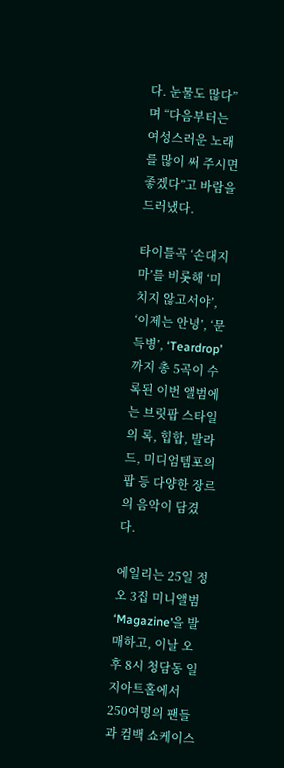다. 눈물도 많다”며 “다음부터는 여성스러운 노래를 많이 써 주시면 좋겠다”고 바람을 드러냈다.

타이틀곡 ‘손대지마’를 비롯해 ‘미치지 않고서야’, ‘이제는 안녕’, ‘문득병’, ‘Teardrop’까지 총 5곡이 수록된 이번 앨범에는 브릿팝 스타일의 록, 힙합, 발라드, 미디엄템포의 팝 등 다양한 장르의 음악이 담겼다.

에일리는 25일 정오 3집 미니앨범 ‘Magazine’을 발매하고, 이날 오후 8시 청담동 일지아트홀에서 250여명의 팬들과 컴백 쇼케이스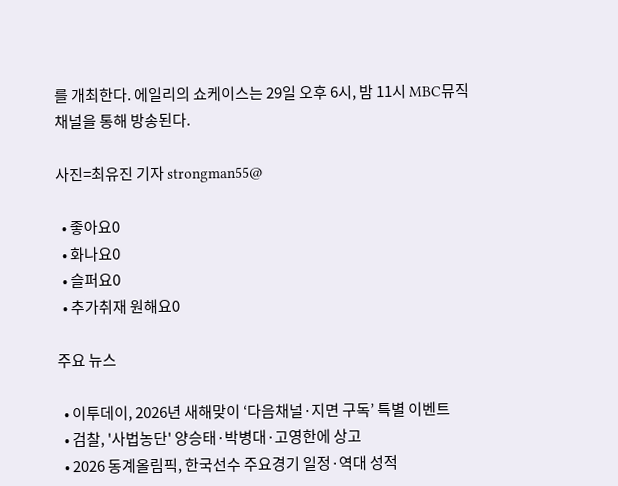를 개최한다. 에일리의 쇼케이스는 29일 오후 6시, 밤 11시 MBC뮤직 채널을 통해 방송된다.

사진=최유진 기자 strongman55@

  • 좋아요0
  • 화나요0
  • 슬퍼요0
  • 추가취재 원해요0

주요 뉴스

  • 이투데이, 2026년 새해맞이 ‘다음채널·지면 구독’ 특별 이벤트
  • 검찰, '사법농단' 양승태·박병대·고영한에 상고
  • 2026 동계올림픽, 한국선수 주요경기 일정·역대 성적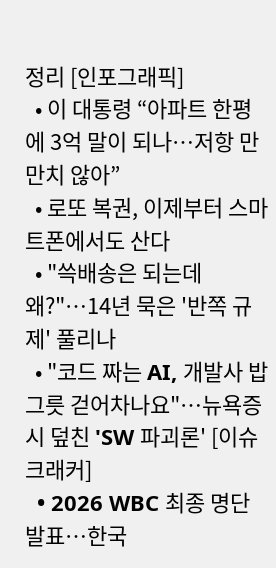정리 [인포그래픽]
  • 이 대통령 “아파트 한평에 3억 말이 되나…저항 만만치 않아”
  • 로또 복권, 이제부터 스마트폰에서도 산다
  • "쓱배송은 되는데 왜?"…14년 묵은 '반쪽 규제' 풀리나
  • "코드 짜는 AI, 개발사 밥그릇 걷어차나요"…뉴욕증시 덮친 'SW 파괴론' [이슈크래커]
  • 2026 WBC 최종 명단 발표…한국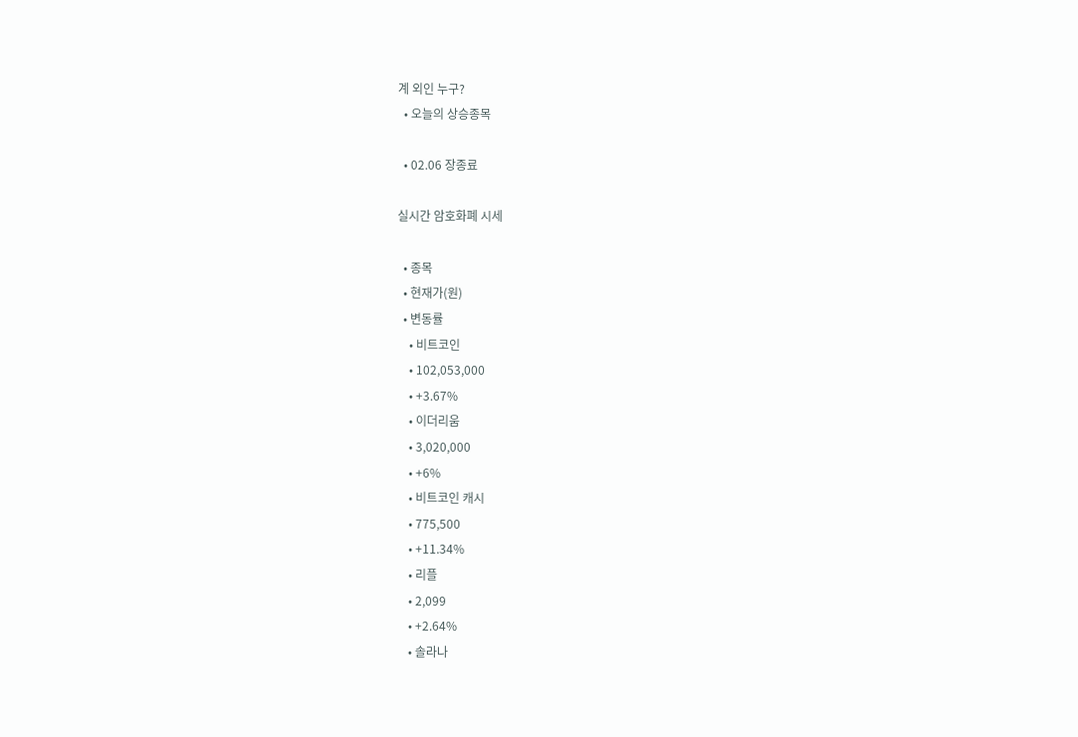계 외인 누구?
  • 오늘의 상승종목

  • 02.06 장종료

실시간 암호화폐 시세

  • 종목
  • 현재가(원)
  • 변동률
    • 비트코인
    • 102,053,000
    • +3.67%
    • 이더리움
    • 3,020,000
    • +6%
    • 비트코인 캐시
    • 775,500
    • +11.34%
    • 리플
    • 2,099
    • +2.64%
    • 솔라나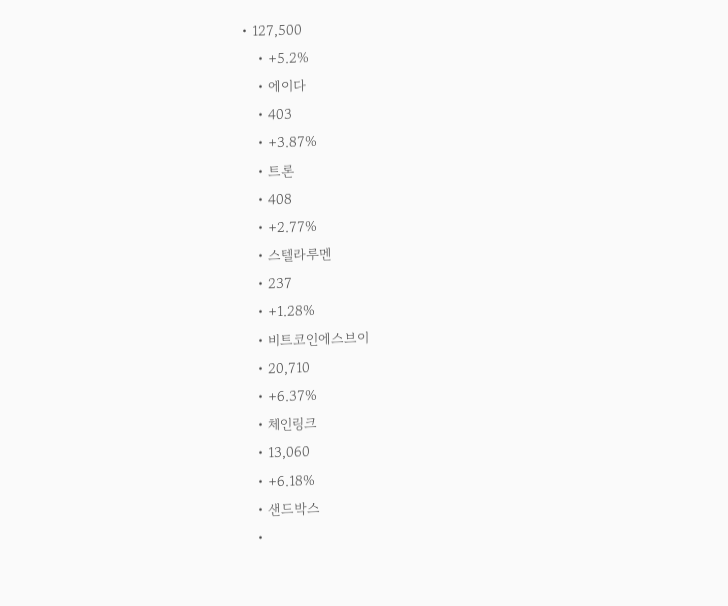• 127,500
    • +5.2%
    • 에이다
    • 403
    • +3.87%
    • 트론
    • 408
    • +2.77%
    • 스텔라루멘
    • 237
    • +1.28%
    • 비트코인에스브이
    • 20,710
    • +6.37%
    • 체인링크
    • 13,060
    • +6.18%
    • 샌드박스
    •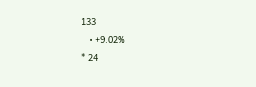133
    • +9.02%
* 24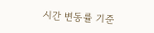시간 변동률 기준